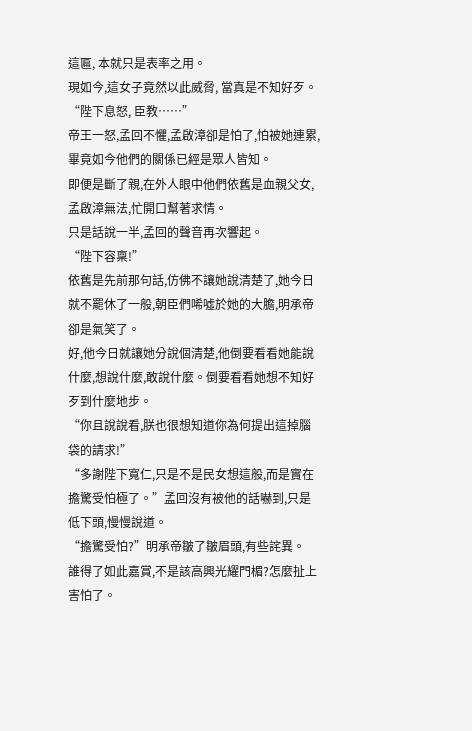這匾, 本就只是表率之用。
現如今,這女子竟然以此威脅, 當真是不知好歹。
“陛下息怒, 臣教……”
帝王一怒,孟回不懼,孟啟漳卻是怕了,怕被她連累, 畢竟如今他們的關係已經是眾人皆知。
即便是斷了親,在外人眼中他們依舊是血親父女,
孟啟漳無法,忙開口幫著求情。
只是話說一半,孟回的聲音再次響起。
“陛下容稟!”
依舊是先前那句話,仿佛不讓她說清楚了,她今日就不罷休了一般,朝臣們唏噓於她的大膽,明承帝卻是氣笑了。
好,他今日就讓她分說個清楚,他倒要看看她能說什麼,想說什麼,敢說什麼。倒要看看她想不知好歹到什麼地步。
“你且說說看,朕也很想知道你為何提出這掉腦袋的請求!”
“多謝陛下寬仁,只是不是民女想這般,而是實在擔驚受怕極了。”孟回沒有被他的話嚇到,只是低下頭,慢慢說道。
“擔驚受怕?”明承帝皺了皺眉頭,有些詫異。
誰得了如此嘉賞,不是該高興光耀門楣?怎麼扯上害怕了。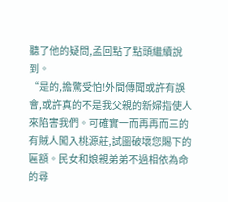聽了他的疑問,孟回點了點頭繼續說到。
“是的,擔驚受怕!外間傳聞或許有誤會,或許真的不是我父親的新婦指使人來陷害我們。可確實一而再再而三的有賊人闖入桃源莊,試圖破壞您賜下的匾額。民女和娘親弟弟不過相依為命的尋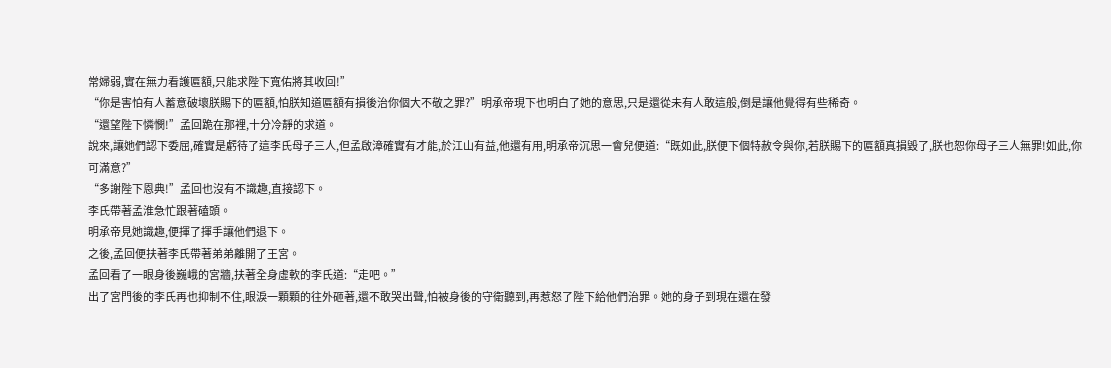常婦弱,實在無力看護匾額,只能求陛下寬佑將其收回!”
“你是害怕有人蓄意破壞朕賜下的匾額,怕朕知道匾額有損後治你個大不敬之罪?”明承帝現下也明白了她的意思,只是還從未有人敢這般,倒是讓他覺得有些稀奇。
“還望陛下憐憫!”孟回跪在那裡,十分冷靜的求道。
說來,讓她們認下委屈,確實是虧待了這李氏母子三人,但孟啟漳確實有才能,於江山有益,他還有用,明承帝沉思一會兒便道:“既如此,朕便下個特赦令與你,若朕賜下的匾額真損毀了,朕也恕你母子三人無罪!如此,你可滿意?”
“多謝陛下恩典!”孟回也沒有不識趣,直接認下。
李氏帶著孟淮急忙跟著磕頭。
明承帝見她識趣,便揮了揮手讓他們退下。
之後,孟回便扶著李氏帶著弟弟離開了王宮。
孟回看了一眼身後巍峨的宮牆,扶著全身虛軟的李氏道:“走吧。”
出了宮門後的李氏再也抑制不住,眼淚一顆顆的往外砸著,還不敢哭出聲,怕被身後的守衛聽到,再惹怒了陛下給他們治罪。她的身子到現在還在發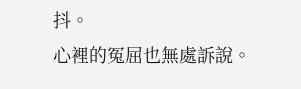抖。
心裡的冤屈也無處訴說。